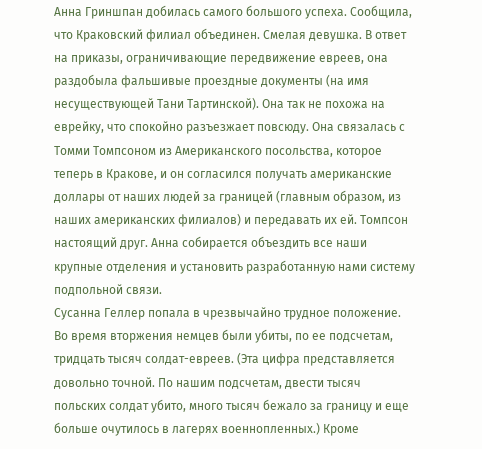Анна Гриншпан добилась самого большого успеха. Сообщила, что Краковский филиал объединен. Смелая девушка. В ответ на приказы, ограничивающие передвижение евреев, она раздобыла фальшивые проездные документы (на имя несуществующей Тани Тартинской). Она так не похожа на еврейку, что спокойно разъезжает повсюду. Она связалась с Томми Томпсоном из Американского посольства, которое теперь в Кракове, и он согласился получать американские доллары от наших людей за границей (главным образом, из наших американских филиалов) и передавать их ей. Томпсон настоящий друг. Анна собирается объездить все наши крупные отделения и установить разработанную нами систему подпольной связи.
Сусанна Геллер попала в чрезвычайно трудное положение. Во время вторжения немцев были убиты, по ее подсчетам, тридцать тысяч солдат-евреев. (Эта цифра представляется довольно точной. По нашим подсчетам, двести тысяч польских солдат убито, много тысяч бежало за границу и еще больше очутилось в лагерях военнопленных.) Кроме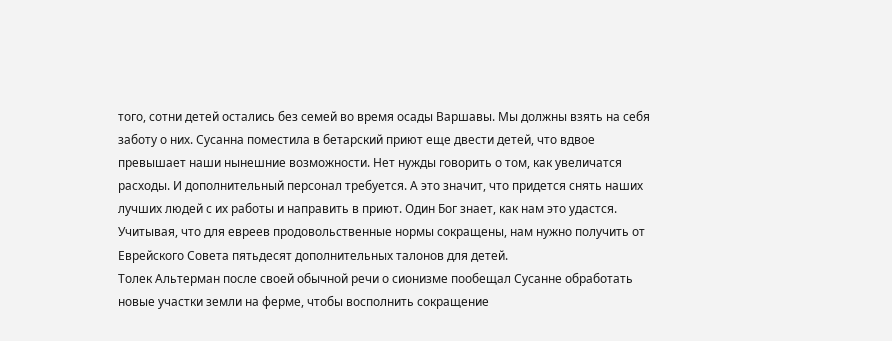того, сотни детей остались без семей во время осады Варшавы. Мы должны взять на себя заботу о них. Сусанна поместила в бетарский приют еще двести детей, что вдвое превышает наши нынешние возможности. Нет нужды говорить о том, как увеличатся расходы. И дополнительный персонал требуется. А это значит, что придется снять наших лучших людей с их работы и направить в приют. Один Бог знает, как нам это удастся. Учитывая, что для евреев продовольственные нормы сокращены, нам нужно получить от Еврейского Совета пятьдесят дополнительных талонов для детей.
Толек Альтерман после своей обычной речи о сионизме пообещал Сусанне обработать новые участки земли на ферме, чтобы восполнить сокращение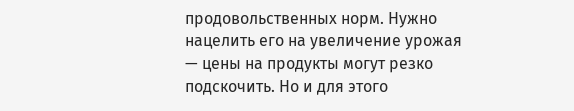продовольственных норм. Нужно нацелить его на увеличение урожая — цены на продукты могут резко подскочить. Но и для этого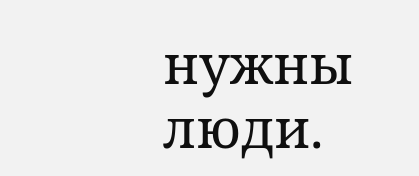нужны люди.